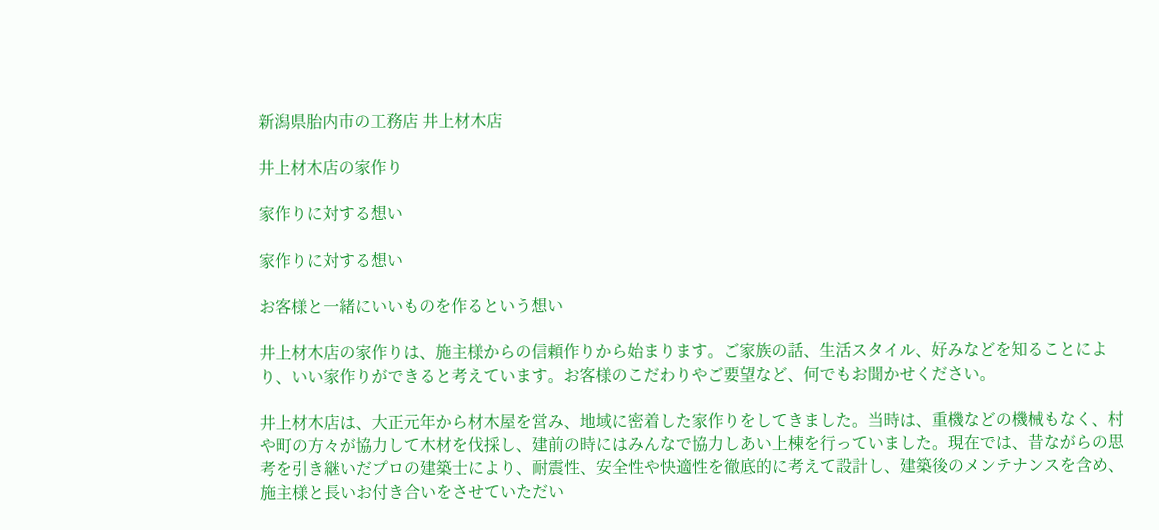新潟県胎内市の工務店 井上材木店

井上材木店の家作り

家作りに対する想い

家作りに対する想い

お客様と一緒にいいものを作るという想い

井上材木店の家作りは、施主様からの信頼作りから始まります。ご家族の話、生活スタイル、好みなどを知ることにより、いい家作りができると考えています。お客様のこだわりやご要望など、何でもお聞かせください。

井上材木店は、大正元年から材木屋を営み、地域に密着した家作りをしてきました。当時は、重機などの機械もなく、村や町の方々が協力して木材を伐採し、建前の時にはみんなで協力しあい上棟を行っていました。現在では、昔ながらの思考を引き継いだプロの建築士により、耐震性、安全性や快適性を徹底的に考えて設計し、建築後のメンテナンスを含め、施主様と長いお付き合いをさせていただい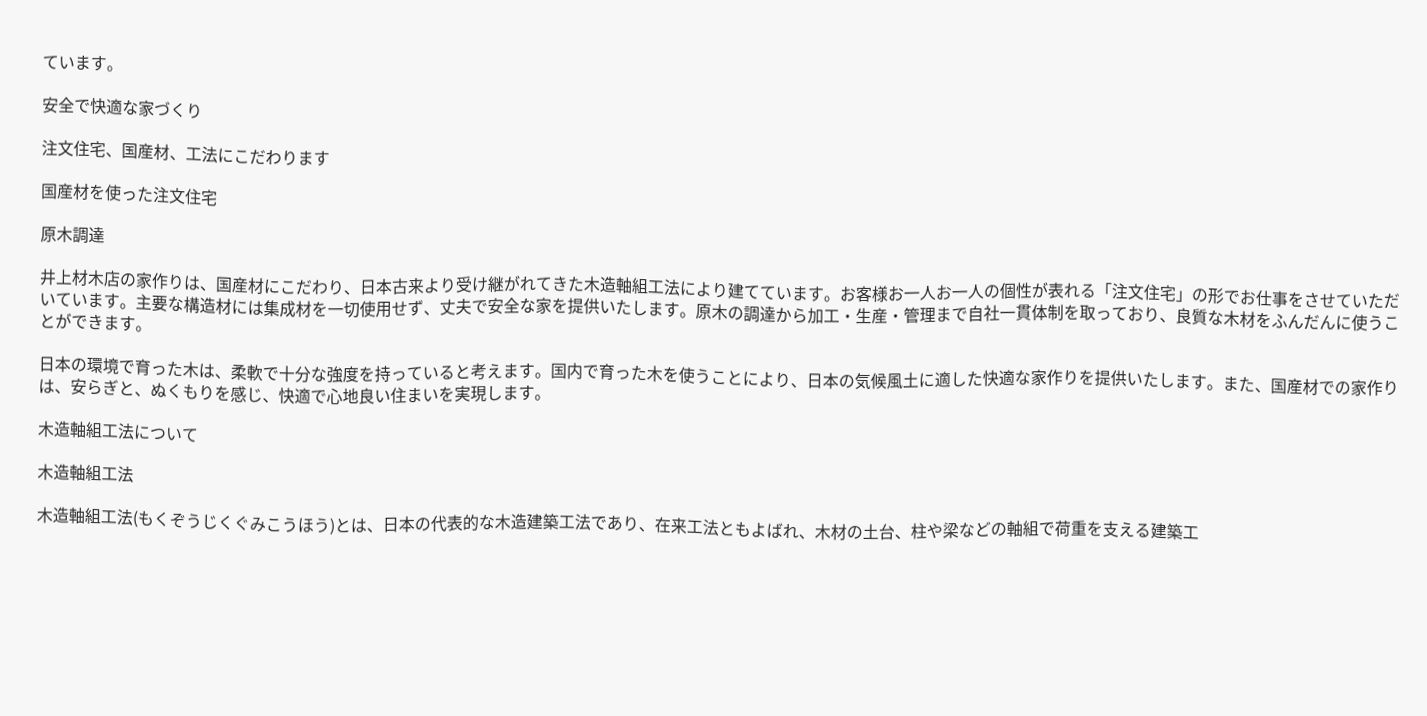ています。

安全で快適な家づくり

注文住宅、国産材、工法にこだわります

国産材を使った注文住宅

原木調達

井上材木店の家作りは、国産材にこだわり、日本古来より受け継がれてきた木造軸組工法により建てています。お客様お一人お一人の個性が表れる「注文住宅」の形でお仕事をさせていただいています。主要な構造材には集成材を一切使用せず、丈夫で安全な家を提供いたします。原木の調達から加工・生産・管理まで自社一貫体制を取っており、良質な木材をふんだんに使うことができます。

日本の環境で育った木は、柔軟で十分な強度を持っていると考えます。国内で育った木を使うことにより、日本の気候風土に適した快適な家作りを提供いたします。また、国産材での家作りは、安らぎと、ぬくもりを感じ、快適で心地良い住まいを実現します。

木造軸組工法について

木造軸組工法

木造軸組工法(もくぞうじくぐみこうほう)とは、日本の代表的な木造建築工法であり、在来工法ともよばれ、木材の土台、柱や梁などの軸組で荷重を支える建築工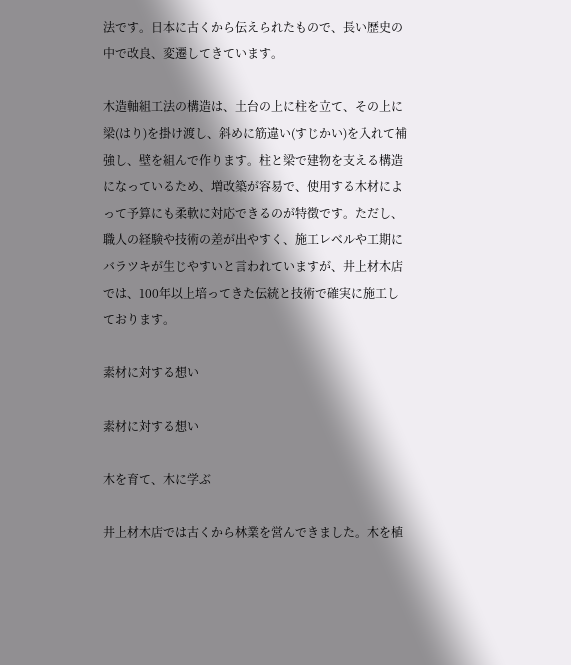法です。日本に古くから伝えられたもので、長い歴史の中で改良、変遷してきています。

木造軸組工法の構造は、土台の上に柱を立て、その上に梁(はり)を掛け渡し、斜めに筋違い(すじかい)を入れて補強し、壁を組んで作ります。柱と梁で建物を支える構造になっているため、増改築が容易で、使用する木材によって予算にも柔軟に対応できるのが特徴です。ただし、職人の経験や技術の差が出やすく、施工レベルや工期にバラツキが生じやすいと言われていますが、井上材木店では、100年以上培ってきた伝統と技術で確実に施工しております。

素材に対する想い

素材に対する想い

木を育て、木に学ぶ

井上材木店では古くから林業を営んできました。木を植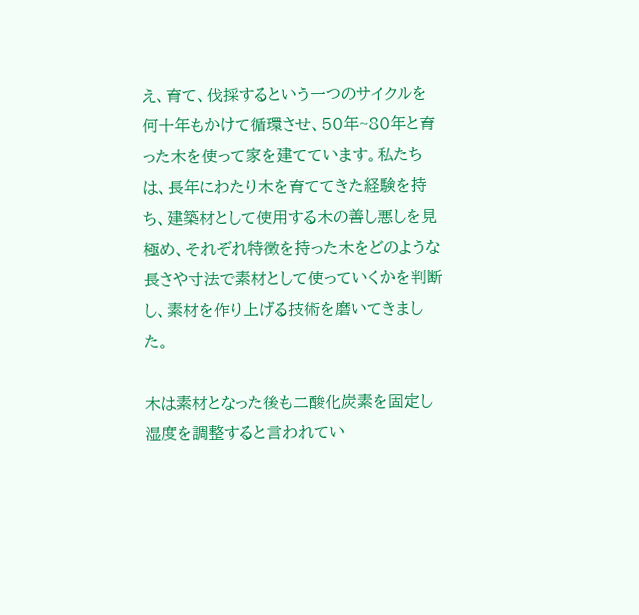え、育て、伐採するという一つのサイクルを何十年もかけて循環させ、50年~80年と育った木を使って家を建てています。私たちは、長年にわたり木を育ててきた経験を持ち、建築材として使用する木の善し悪しを見極め、それぞれ特徴を持った木をどのような長さや寸法で素材として使っていくかを判断し、素材を作り上げる技術を磨いてきました。

木は素材となった後も二酸化炭素を固定し湿度を調整すると言われてい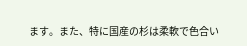ます。また、特に国産の杉は柔軟で色合い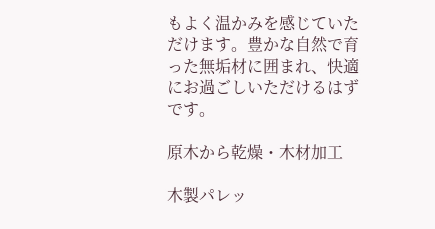もよく温かみを感じていただけます。豊かな自然で育った無垢材に囲まれ、快適にお過ごしいただけるはずです。

原木から乾燥・木材加工

木製パレッ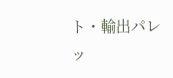ト・輸出パレッ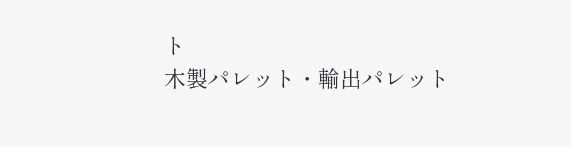ト
木製パレット・輸出パレット